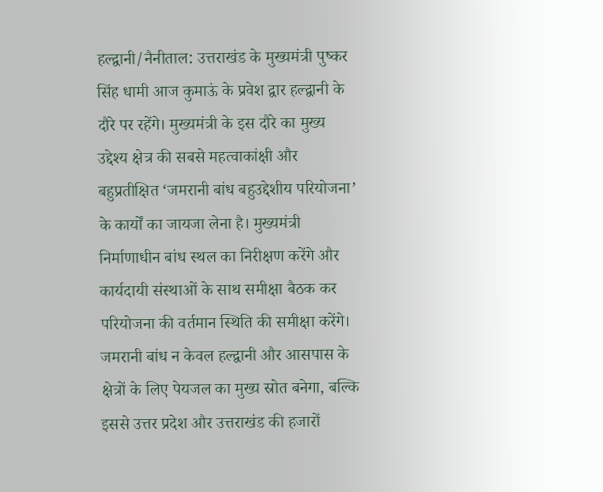हल्द्वानी/नैनीताल: उत्तराखंड के मुख्यमंत्री पुष्कर सिंह धामी आज कुमाऊं के प्रवेश द्वार हल्द्वानी के दौरे पर रहेंगे। मुख्यमंत्री के इस दौरे का मुख्य उद्देश्य क्षेत्र की सबसे महत्वाकांक्षी और बहुप्रतीक्षित ‘जमरानी बांध बहुउद्देशीय परियोजना’ के कार्यों का जायजा लेना है। मुख्यमंत्री निर्माणाधीन बांध स्थल का निरीक्षण करेंगे और कार्यदायी संस्थाओं के साथ समीक्षा बैठक कर परियोजना की वर्तमान स्थिति की समीक्षा करेंगे। जमरानी बांध न केवल हल्द्वानी और आसपास के क्षेत्रों के लिए पेयजल का मुख्य स्रोत बनेगा, बल्कि इससे उत्तर प्रदेश और उत्तराखंड की हजारों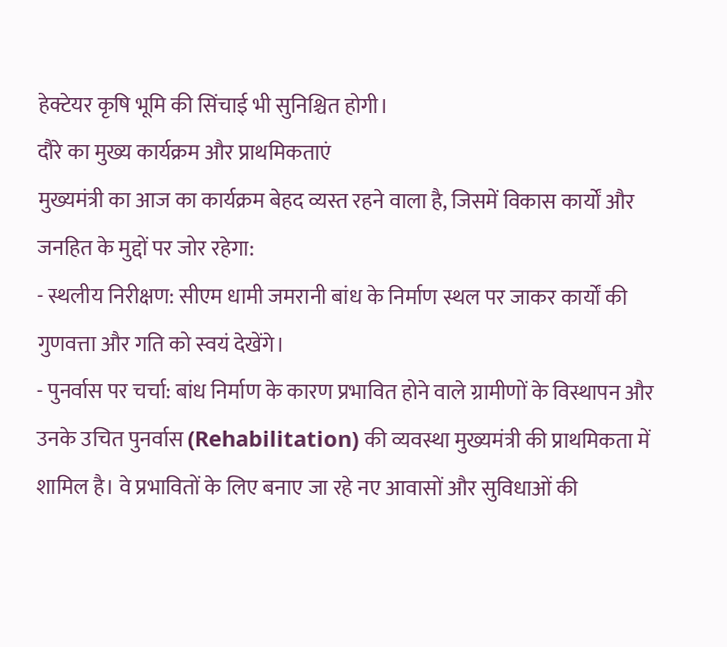हेक्टेयर कृषि भूमि की सिंचाई भी सुनिश्चित होगी।
दौरे का मुख्य कार्यक्रम और प्राथमिकताएं
मुख्यमंत्री का आज का कार्यक्रम बेहद व्यस्त रहने वाला है, जिसमें विकास कार्यों और जनहित के मुद्दों पर जोर रहेगा:
- स्थलीय निरीक्षण: सीएम धामी जमरानी बांध के निर्माण स्थल पर जाकर कार्यों की गुणवत्ता और गति को स्वयं देखेंगे।
- पुनर्वास पर चर्चा: बांध निर्माण के कारण प्रभावित होने वाले ग्रामीणों के विस्थापन और उनके उचित पुनर्वास (Rehabilitation) की व्यवस्था मुख्यमंत्री की प्राथमिकता में शामिल है। वे प्रभावितों के लिए बनाए जा रहे नए आवासों और सुविधाओं की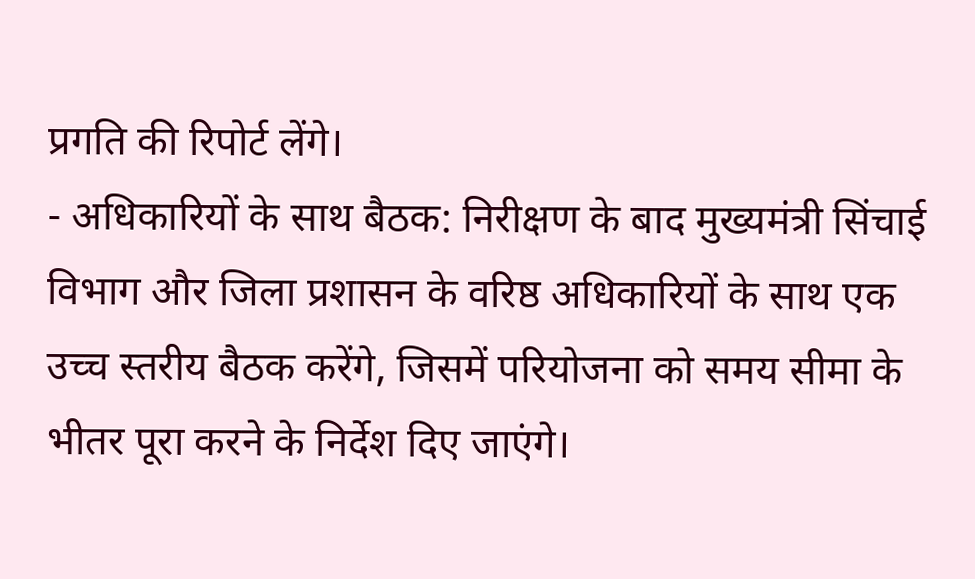प्रगति की रिपोर्ट लेंगे।
- अधिकारियों के साथ बैठक: निरीक्षण के बाद मुख्यमंत्री सिंचाई विभाग और जिला प्रशासन के वरिष्ठ अधिकारियों के साथ एक उच्च स्तरीय बैठक करेंगे, जिसमें परियोजना को समय सीमा के भीतर पूरा करने के निर्देश दिए जाएंगे।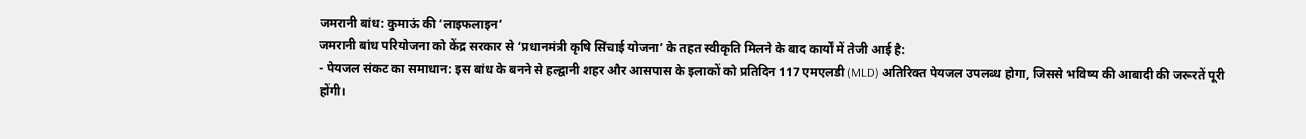जमरानी बांध: कुमाऊं की ‘लाइफलाइन’
जमरानी बांध परियोजना को केंद्र सरकार से ‘प्रधानमंत्री कृषि सिंचाई योजना’ के तहत स्वीकृति मिलने के बाद कार्यों में तेजी आई है:
- पेयजल संकट का समाधान: इस बांध के बनने से हल्द्वानी शहर और आसपास के इलाकों को प्रतिदिन 117 एमएलडी (MLD) अतिरिक्त पेयजल उपलब्ध होगा, जिससे भविष्य की आबादी की जरूरतें पूरी होंगी।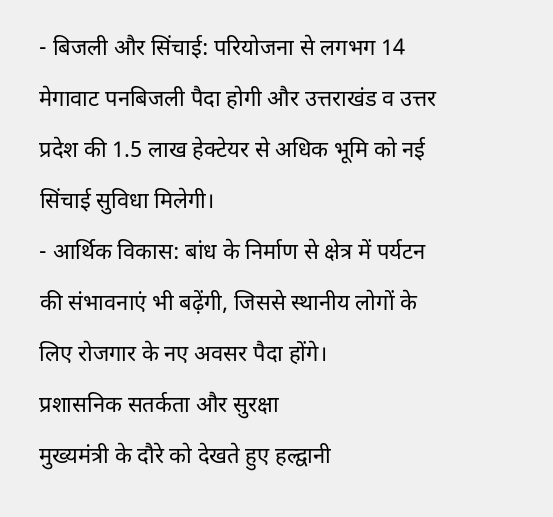- बिजली और सिंचाई: परियोजना से लगभग 14 मेगावाट पनबिजली पैदा होगी और उत्तराखंड व उत्तर प्रदेश की 1.5 लाख हेक्टेयर से अधिक भूमि को नई सिंचाई सुविधा मिलेगी।
- आर्थिक विकास: बांध के निर्माण से क्षेत्र में पर्यटन की संभावनाएं भी बढ़ेंगी, जिससे स्थानीय लोगों के लिए रोजगार के नए अवसर पैदा होंगे।
प्रशासनिक सतर्कता और सुरक्षा
मुख्यमंत्री के दौरे को देखते हुए हल्द्वानी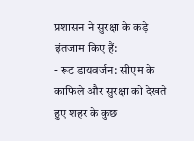प्रशासन ने सुरक्षा के कड़े इंतजाम किए हैं:
- रूट डायवर्जन: सीएम के काफिले और सुरक्षा को देखते हुए शहर के कुछ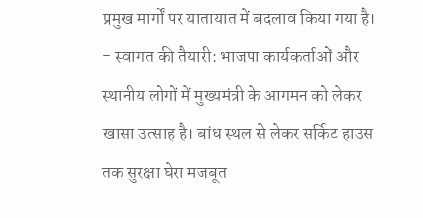प्रमुख मार्गों पर यातायात में बदलाव किया गया है।
- स्वागत की तैयारी: भाजपा कार्यकर्ताओं और स्थानीय लोगों में मुख्यमंत्री के आगमन को लेकर खासा उत्साह है। बांध स्थल से लेकर सर्किट हाउस तक सुरक्षा घेरा मजबूत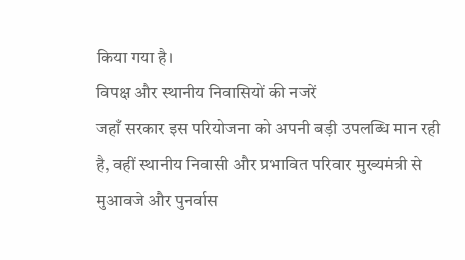किया गया है।
विपक्ष और स्थानीय निवासियों की नजरें
जहाँ सरकार इस परियोजना को अपनी बड़ी उपलब्धि मान रही है, वहीं स्थानीय निवासी और प्रभावित परिवार मुख्यमंत्री से मुआवजे और पुनर्वास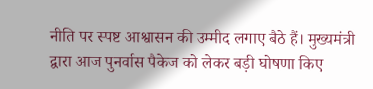नीति पर स्पष्ट आश्वासन की उम्मीद लगाए बैठे हैं। मुख्यमंत्री द्वारा आज पुनर्वास पैकेज को लेकर बड़ी घोषणा किए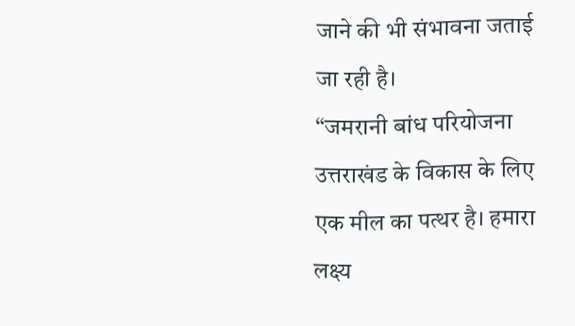जाने की भी संभावना जताई जा रही है।
“जमरानी बांध परियोजना उत्तराखंड के विकास के लिए एक मील का पत्थर है। हमारा लक्ष्य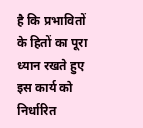है कि प्रभावितों के हितों का पूरा ध्यान रखते हुए इस कार्य को निर्धारित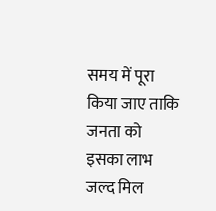समय में पूरा किया जाए ताकि जनता को इसका लाभ जल्द मिल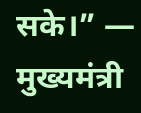सके।” — मुख्यमंत्री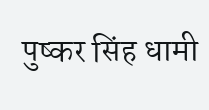पुष्कर सिंह धामी